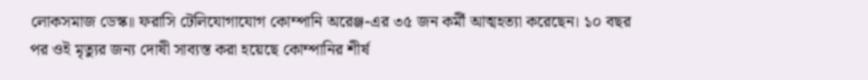লোকসমাজ ডেস্ক॥ ফরাসি টেলিযোগাযোগ কোম্পানি অরেঞ্জ-এর ৩৫ জন কর্মী আত্মহত্যা করেছেন। ১০ বছর পর ওই মৃত্যুর জন্য দোষী সাব্যস্ত করা হয়েছে কোম্পানির শীর্ষ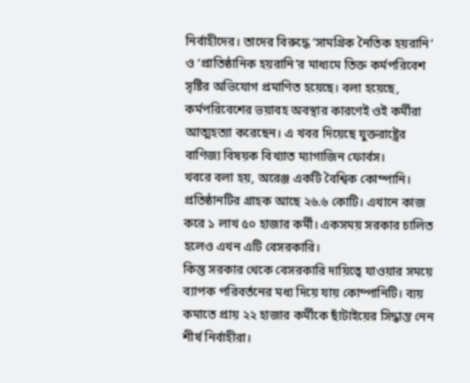নির্বাহীদের। তাদের বিরুদ্ধে ‘সামগ্রিক নৈতিক হয়রানি’ ও ‘প্রাতিষ্ঠানিক হয়রানি’র মাধ্যমে তিক্ত কর্মপরিবেশ সৃষ্টির অভিযোগ প্রমাণিত হয়েছে। বলা হয়েছে, কর্মপরিবেশের ভয়াবহ অবস্থার কারণেই ওই কর্মীরা আত্মহত্যা করেছেন। এ খবর দিয়েছে যুক্তরাষ্ট্রের বাণিজ্য বিষয়ক বিখ্যাত ম্যাগাজিন ফোর্বস।
খবরে বলা হয়, অরেঞ্জ একটি বৈশ্বিক কোম্পানি। প্রতিষ্ঠানটির গ্রাহক আছে ২৬.৬ কোটি। এখানে কাজ করে ১ লাখ ৫০ হাজার কর্মী। একসময় সরকার চালিত হলেও এখন এটি বেসরকারি।
কিন্তু সরকার থেকে বেসরকারি দায়িত্বে যাওয়ার সময়ে ব্যাপক পরিবর্তনের মধ্য দিয়ে যায় কোম্পানিটি। ব্যয় কমাতে প্রায় ২২ হাজার কর্মীকে ছাঁটাইয়ের সিদ্ধান্ত নেন শীর্ষ নির্বাহীরা।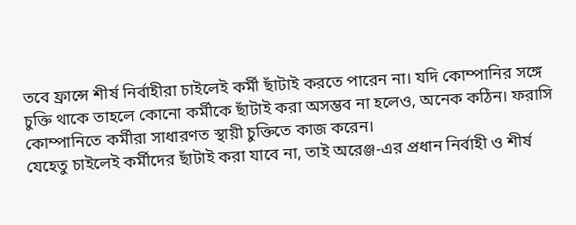তবে ফ্রান্সে শীর্ষ নির্বাহীরা চাইলেই কর্মী ছাঁটাই করতে পারেন না। যদি কোম্পানির সঙ্গে চুক্তি থাকে তাহলে কোনো কর্মীকে ছাঁটাই করা অসম্ভব না হলেও, অনেক কঠিন। ফরাসি কোম্পানিতে কর্মীরা সাধারণত স্থায়ী চুক্তিতে কাজ করেন।
যেহেতু চাইলেই কর্মীদের ছাঁটাই করা যাবে না, তাই অরেঞ্জ-এর প্রধান নির্বাহী ও শীর্ষ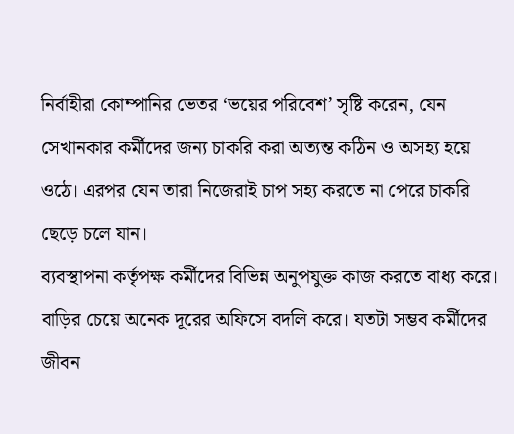নির্বাহীরা কোম্পানির ভেতর ‘ভয়ের পরিবেশ’ সৃষ্টি করেন, যেন সেখানকার কর্মীদের জন্য চাকরি করা অত্যন্ত কঠিন ও অসহ্য হয়ে ওঠে। এরপর যেন তারা নিজেরাই চাপ সহ্য করতে না পেরে চাকরি ছেড়ে চলে যান।
ব্যবস্থাপনা কর্তৃপক্ষ কর্মীদের বিভিন্ন অনুপযুক্ত কাজ করতে বাধ্য করে। বাড়ির চেয়ে অনেক দূরের অফিসে বদলি করে। যতটা সম্ভব কর্মীদের জীবন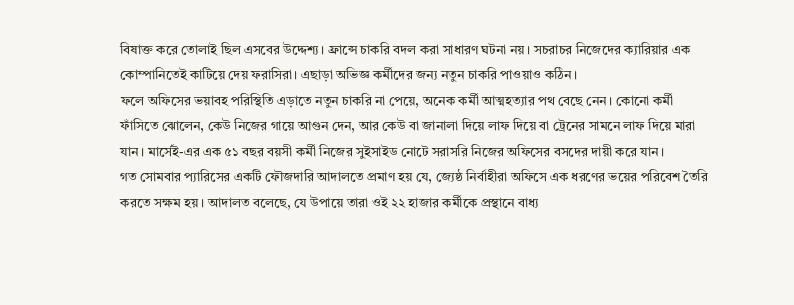বিষাক্ত করে তোলাই ছিল এসবের উদ্দেশ্য। ফ্রান্সে চাকরি বদল করা সাধারণ ঘটনা নয়। সচরাচর নিজেদের ক্যারিয়ার এক কোম্পানিতেই কাটিয়ে দেয় ফরাসিরা। এছাড়া অভিজ্ঞ কর্মীদের জন্য নতুন চাকরি পাওয়াও কঠিন।
ফলে অফিসের ভয়াবহ পরিস্থিতি এড়াতে নতুন চাকরি না পেয়ে, অনেক কর্মী আত্মহত্যার পথ বেছে নেন। কোনো কর্মী ফাঁসিতে ঝোলেন, কেউ নিজের গায়ে আগুন দেন, আর কেউ বা জানালা দিয়ে লাফ দিয়ে বা ট্রেনের সামনে লাফ দিয়ে মারা যান। মার্সেই-এর এক ৫১ বছর বয়সী কর্মী নিজের সুইসাইড নোটে সরাসরি নিজের অফিসের বসদের দায়ী করে যান।
গত সোমবার প্যারিসের একটি ফৌজদারি আদালতে প্রমাণ হয় যে, জ্যেষ্ঠ নির্বাহীরা অফিসে এক ধরণের ভয়ের পরিবেশ তৈরি করতে সক্ষম হয়। আদালত বলেছে, যে উপায়ে তারা ওই ২২ হাজার কর্মীকে প্রস্থানে বাধ্য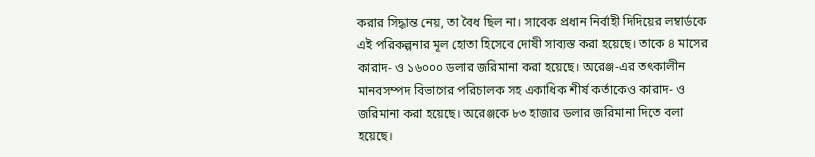করার সিদ্ধান্ত নেয়, তা বৈধ ছিল না। সাবেক প্রধান নির্বাহী দিদিয়ের লম্বার্ডকে এই পরিকল্পনার মূল হোতা হিসেবে দোষী সাব্যস্ত করা হয়েছে। তাকে ৪ মাসের কারাদ- ও ১৬০০০ ডলার জরিমানা করা হয়েছে। অরেঞ্জ-এর তৎকালীন মানবসম্পদ বিভাগের পরিচালক সহ একাধিক শীর্ষ কর্তাকেও কারাদ- ও জরিমানা করা হয়েছে। অরেঞ্জকে ৮৩ হাজার ডলার জরিমানা দিতে বলা হয়েছে।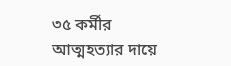৩৫ কর্মীর আত্মহত্যার দায়ে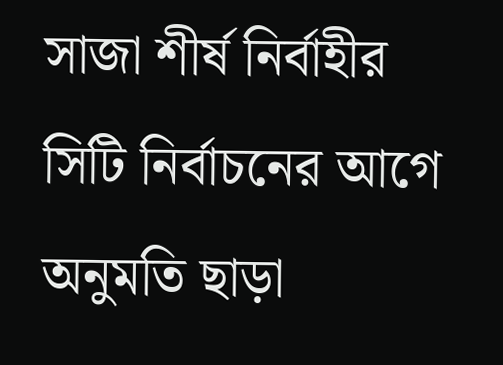সাজা শীর্ষ নির্বাহীর
সিটি নির্বাচনের আগে অনুমতি ছাড়া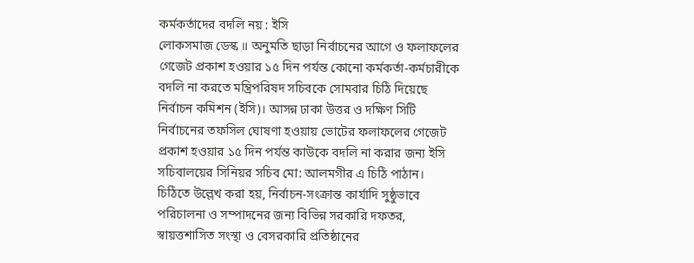কর্মকর্তাদের বদলি নয় : ইসি
লোকসমাজ ডেস্ক ॥ অনুমতি ছাড়া নির্বাচনের আগে ও ফলাফলের গেজেট প্রকাশ হওয়ার ১৫ দিন পর্যন্ত কোনো কর্মকর্তা-কর্মচারীকে বদলি না করতে মন্ত্রিপরিষদ সচিবকে সোমবার চিঠি দিয়েছে নির্বাচন কমিশন (ইসি)। আসন্ন ঢাকা উত্তর ও দক্ষিণ সিটি নির্বাচনের তফসিল ঘোষণা হওয়ায় ভোটের ফলাফলের গেজেট প্রকাশ হওয়ার ১৫ দিন পর্যন্ত কাউকে বদলি না করার জন্য ইসি সচিবালয়ের সিনিয়র সচিব মো: আলমগীর এ চিঠি পাঠান।
চিঠিতে উল্লেখ করা হয়, নির্বাচন-সংক্রান্ত কার্যাদি সুষ্ঠুভাবে পরিচালনা ও সম্পাদনের জন্য বিভিন্ন সরকারি দফতর, স্বায়ত্তশাসিত সংস্থা ও বেসরকারি প্রতিষ্ঠানের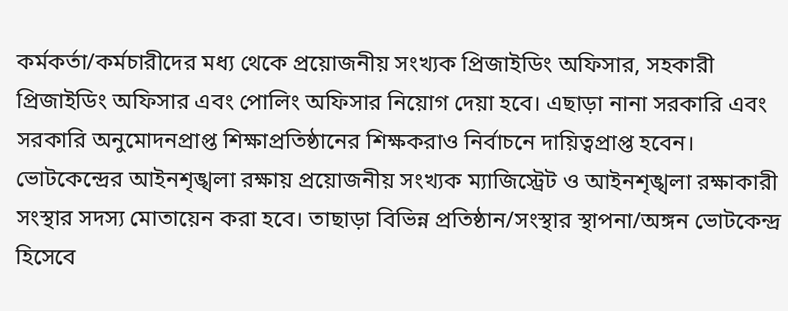কর্মকর্তা/কর্মচারীদের মধ্য থেকে প্রয়োজনীয় সংখ্যক প্রিজাইডিং অফিসার, সহকারী প্রিজাইডিং অফিসার এবং পোলিং অফিসার নিয়োগ দেয়া হবে। এছাড়া নানা সরকারি এবং সরকারি অনুমোদনপ্রাপ্ত শিক্ষাপ্রতিষ্ঠানের শিক্ষকরাও নির্বাচনে দায়িত্বপ্রাপ্ত হবেন। ভোটকেন্দ্রের আইনশৃঙ্খলা রক্ষায় প্রয়োজনীয় সংখ্যক ম্যাজিস্ট্রেট ও আইনশৃঙ্খলা রক্ষাকারী সংস্থার সদস্য মোতায়েন করা হবে। তাছাড়া বিভিন্ন প্রতিষ্ঠান/সংস্থার স্থাপনা/অঙ্গন ভোটকেন্দ্র হিসেবে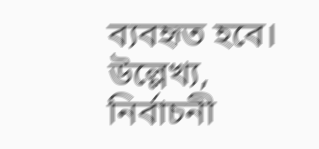ব্যবহৃত হবে।
উল্লেখ্য, নির্বাচনী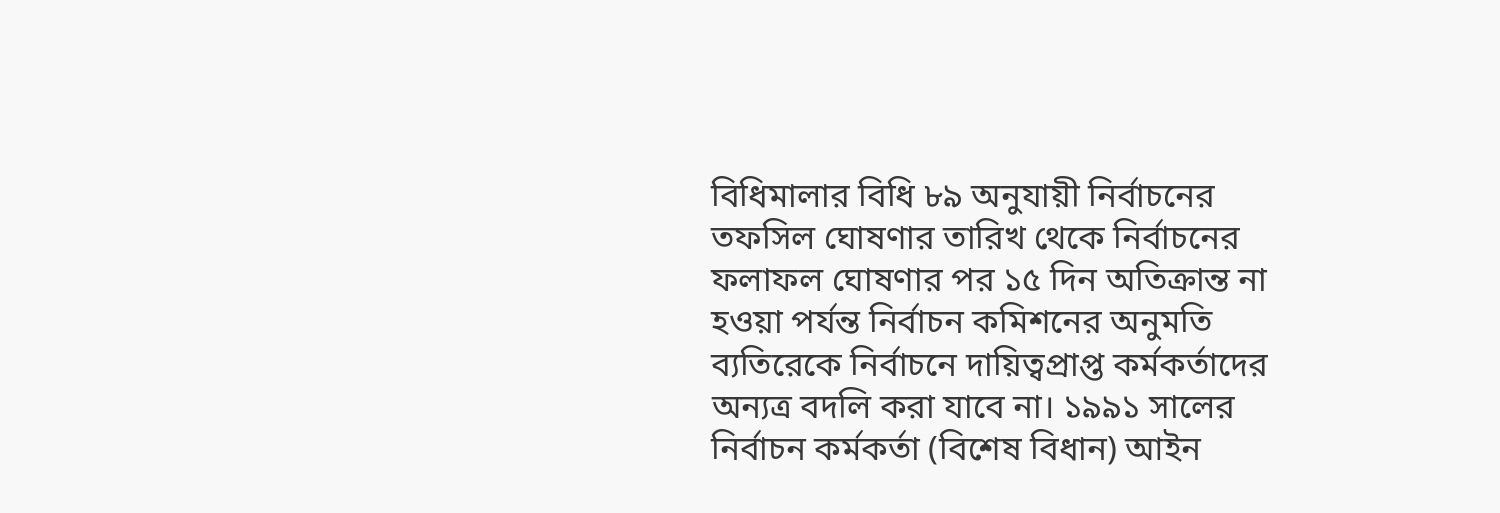বিধিমালার বিধি ৮৯ অনুযায়ী নির্বাচনের তফসিল ঘোষণার তারিখ থেকে নির্বাচনের ফলাফল ঘোষণার পর ১৫ দিন অতিক্রান্ত না হওয়া পর্যন্ত নির্বাচন কমিশনের অনুমতি ব্যতিরেকে নির্বাচনে দায়িত্বপ্রাপ্ত কর্মকর্তাদের অন্যত্র বদলি করা যাবে না। ১৯৯১ সালের নির্বাচন কর্মকর্তা (বিশেষ বিধান) আইন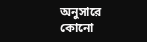অনুসারে কোনো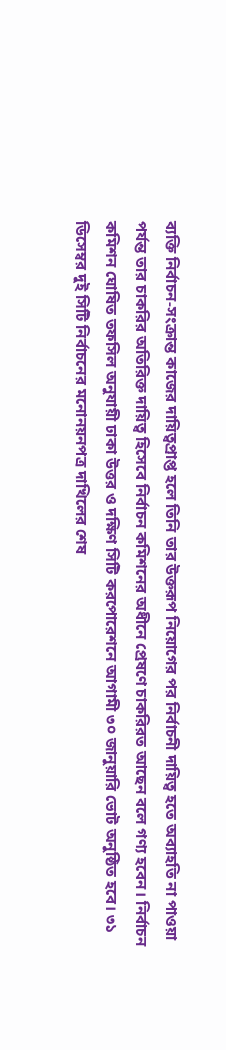ব্যক্তি নির্বাচন-সংক্রান্ত কাজের দায়িত্বপ্রাপ্ত হলে তিনি তার উক্তরূপ নিয়োগের পর নির্বাচনী দায়িত্ব হতে অব্যাহতি না পাওয়া পর্যন্ত তার চাকরির অতিরিক্ত দায়িত্ব হিসেবে নির্বাচন কমিশনের অধীনে প্রেষণে চাকরিরত আছেন বলে গণ্য হবেন। নির্বাচন কমিশন ঘোষিত তফসিল অনুযায়ী ঢাকা উত্তর ও দক্ষিণ সিটি করপোরেশনে আগামী ৩০ জানুয়ারি ভোট অনুষ্ঠিত হবে। ৩১ ডিসেম্বর দুই সিটি নির্বাচনের মনোনয়নপত্র দাখিলের শেষ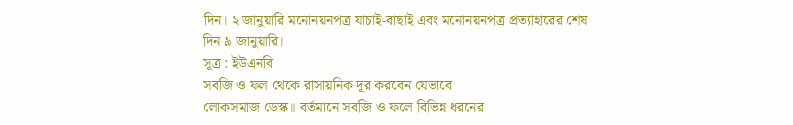দিন। ২ জানুয়ারি মনোনয়নপত্র যাচাই-বাছাই এবং মনোনয়নপত্র প্রত্যাহারের শেষ দিন ৯ জানুয়ারি।
সূত্র : ইউএনবি
সবজি ও ফল থেকে রাসায়নিক দূর করবেন যেভাবে
লোকসমাজ ডেস্ক॥ বর্তমানে সবজি ও ফলে বিভিন্ন ধরনের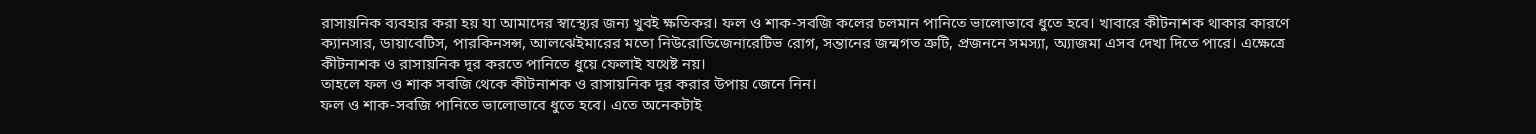রাসায়নিক ব্যবহার করা হয় যা আমাদের স্বাস্থ্যের জন্য খুবই ক্ষতিকর। ফল ও শাক-সবজি কলের চলমান পানিতে ভালোভাবে ধুতে হবে। খাবারে কীটনাশক থাকার কারণে ক্যানসার, ডায়াবেটিস, পারকিনসন্স, আলঝেইমারের মতো নিউরোডিজেনারেটিভ রোগ, সন্তানের জন্মগত ত্রুটি, প্রজননে সমস্যা, অ্যাজমা এসব দেখা দিতে পারে। এক্ষেত্রে কীটনাশক ও রাসায়নিক দূর করতে পানিতে ধুয়ে ফেলাই যথেষ্ট নয়।
তাহলে ফল ও শাক সবজি থেকে কীটনাশক ও রাসায়নিক দূর করার উপায় জেনে নিন।
ফল ও শাক-সবজি পানিতে ভালোভাবে ধুতে হবে। এতে অনেকটাই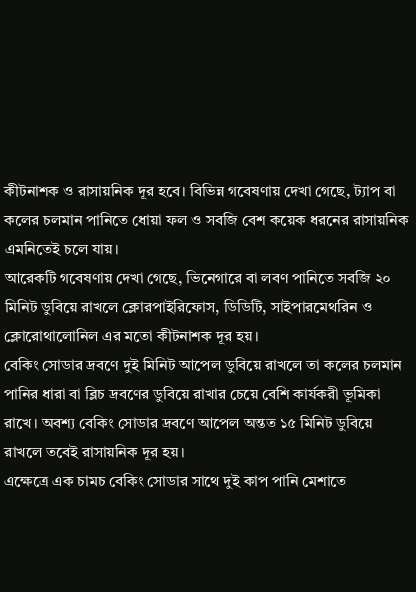কীটনাশক ও রাসায়নিক দূর হবে। বিভিন্ন গবেষণায় দেখা গেছে, ট্যাপ বা কলের চলমান পানিতে ধোয়া ফল ও সবজি বেশ কয়েক ধরনের রাসায়নিক এমনিতেই চলে যায়।
আরেকটি গবেষণায় দেখা গেছে, ভিনেগারে বা লবণ পানিতে সবজি ২০ মিনিট ডুবিয়ে রাখলে ক্লোরপাইরিফোস, ডিডিটি, সাইপারমেথরিন ও ক্লোরোথালোনিল এর মতো কীটনাশক দূর হয়।
বেকিং সোডার দ্রবণে দুই মিনিট আপেল ডুবিয়ে রাখলে তা কলের চলমান পানির ধারা বা ব্লিচ দ্রবণের ডুবিয়ে রাখার চেয়ে বেশি কার্যকরী ভূমিকা রাখে। অবশ্য বেকিং সোডার দ্রবণে আপেল অন্তত ১৫ মিনিট ডুবিয়ে রাখলে তবেই রাসায়নিক দূর হয়।
এক্ষেত্রে এক চামচ বেকিং সোডার সাথে দুই কাপ পানি মেশাতে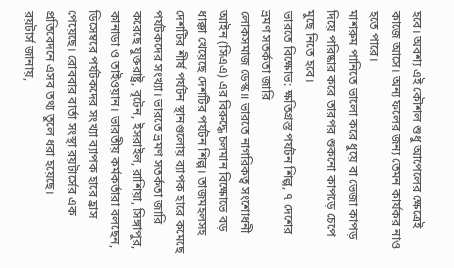হবে। অবশ্য এই কৌশল শুধু আপেলের ক্ষেত্রেই কাজে আসে। অন্য ফলের জন্য তেমন কার্যকর নাও হতে পারে।
মাশরুম পানিতে ভালো করে ধুয়ে বা ভেজা কাপড় দিয়ে পরিষ্কার করে তারপর শুকনো কাপড়ে চেপে মুছে নিতে হবে।
ভারতে বিক্ষোভ: ক্ষতিগ্রস্ত পর্যটন শিল্প, ৭ দেশের ভ্রমণ সতর্কতা জারি
লোকসমাজ ডেস্ক॥ ভারতে নাগরিকত্ব সংশোধনী আইন (সিএএ) এর বিরুদ্ধে চলমান বিক্ষোভে বড় ধাক্কা খেয়েছে দেশটির পর্যটন শিল্প। তাজমহলসহ দেশটির শীর্ষ পর্যটন স্থানগুলোয় ব্যাপক হারে কমেছে পর্যটকদের সংখ্যা। ভারতে ভ্রমণ সতর্কতা জারি করেছে যুক্তরাষ্ট্র, বৃটেন, ইসরাইল, রাশিয়া, সিঙ্গাপুর, কানাডা ও তাইওয়ান। ভারতীয় কর্মকর্তারা বলছেন, ডিসেম্বরে পর্যটকদের সংখ্যা ব্যাপক হারে হ্রাস পেয়েছে। রোববার বার্তা সংস্থা রয়টার্সের এক প্রতিবেদনে এসব তথ্য তুলে ধরা হয়েছে।
রয়টার্স জানায়,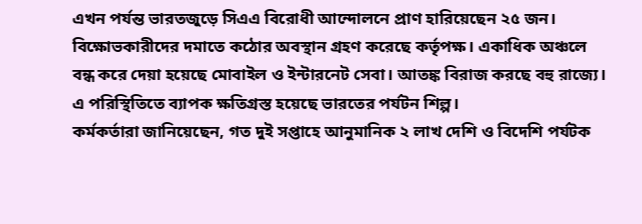এখন পর্যন্ত ভারতজুড়ে সিএএ বিরোধী আন্দোলনে প্রাণ হারিয়েছেন ২৫ জন। বিক্ষোভকারীদের দমাতে কঠোর অবস্থান গ্রহণ করেছে কর্তৃপক্ষ। একাধিক অঞ্চলে বন্ধ করে দেয়া হয়েছে মোবাইল ও ইন্টারনেট সেবা। আতঙ্ক বিরাজ করছে বহু রাজ্যে।
এ পরিস্থিতিতে ব্যাপক ক্ষতিগ্রস্ত হয়েছে ভারতের পর্যটন শিল্প।
কর্মকর্তারা জানিয়েছেন, গত দুই সপ্তাহে আনুমানিক ২ লাখ দেশি ও বিদেশি পর্যটক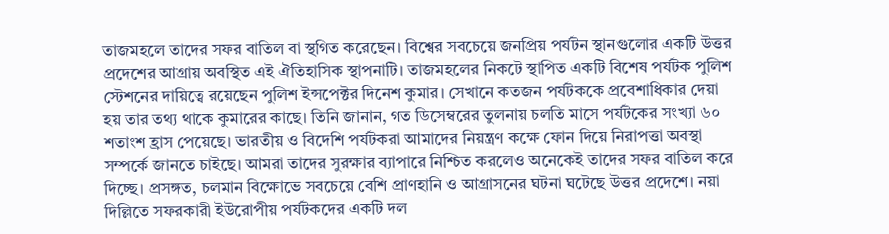তাজমহলে তাদের সফর বাতিল বা স্থগিত করেছেন। বিশ্বের সবচেয়ে জনপ্রিয় পর্যটন স্থানগুলোর একটি উত্তর প্রদেশের আগ্রায় অবস্থিত এই ঐতিহাসিক স্থাপনাটি। তাজমহলের নিকটে স্থাপিত একটি বিশেষ পর্যটক পুলিশ স্টেশনের দায়িত্বে রয়েছেন পুলিশ ইন্সপেক্টর দিনেশ কুমার। সেখানে কতজন পর্যটককে প্রবেশাধিকার দেয়া হয় তার তথ্য থাকে কুমারের কাছে। তিনি জানান, গত ডিসেম্বরের তুলনায় চলতি মাসে পর্যটকের সংখ্যা ৬০ শতাংশ হ্রাস পেয়েছে। ভারতীয় ও বিদেশি পর্যটকরা আমাদের নিয়ন্ত্রণ কক্ষে ফোন দিয়ে নিরাপত্তা অবস্থা সম্পর্কে জানতে চাইছে। আমরা তাদের সুরক্ষার ব্যাপারে নিশ্চিত করলেও অনেকেই তাদের সফর বাতিল করে দিচ্ছে। প্রসঙ্গত, চলমান বিক্ষোভে সবচেয়ে বেশি প্রাণহানি ও আগ্রাসনের ঘটনা ঘটেছে উত্তর প্রদেশে। নয়া দিল্লিতে সফরকারী ইউরোপীয় পর্যটকদের একটি দল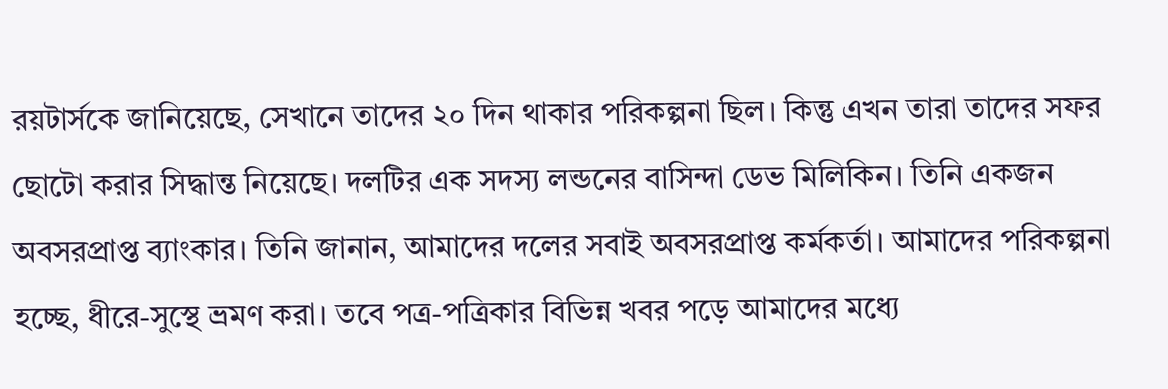রয়টার্সকে জানিয়েছে, সেখানে তাদের ২০ দিন থাকার পরিকল্পনা ছিল। কিন্তু এখন তারা তাদের সফর ছোটো করার সিদ্ধান্ত নিয়েছে। দলটির এক সদস্য লন্ডনের বাসিন্দা ডেভ মিলিকিন। তিনি একজন অবসরপ্রাপ্ত ব্যাংকার। তিনি জানান, আমাদের দলের সবাই অবসরপ্রাপ্ত কর্মকর্তা। আমাদের পরিকল্পনা হচ্ছে, ধীরে-সুস্থে ভ্রমণ করা। তবে পত্র-পত্রিকার বিভিন্ন খবর পড়ে আমাদের মধ্যে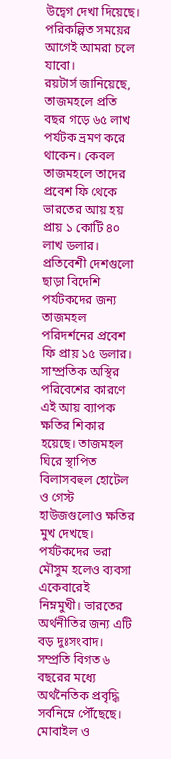উদ্বেগ দেখা দিয়েছে। পরিকল্পিত সময়ের আগেই আমরা চলে যাবো।
রয়টার্স জানিয়েছে, তাজমহলে প্রতি বছর গড়ে ৬৫ লাখ পর্যটক ভ্রমণ করে থাকেন। কেবল তাজমহলে তাদের প্রবেশ ফি থেকে ভারতের আয় হয় প্রায় ১ কোটি ৪০ লাখ ডলার। প্রতিবেশী দেশগুলো ছাড়া বিদেশি পর্যটকদের জন্য তাজমহল পরিদর্শনের প্রবেশ ফি প্রায় ১৫ ডলার। সাম্প্রতিক অস্থির পরিবেশের কারণে এই আয় ব্যাপক ক্ষতির শিকার হয়েছে। তাজমহল ঘিরে স্থাপিত বিলাসবহুল হোটেল ও গেস্ট হাউজগুলোও ক্ষতির মুখ দেখছে। পর্যটকদের ভরা মৌসুম হলেও ব্যবসা একেবারেই নিম্নমুখী। ভারতের অর্থনীতির জন্য এটি বড় দুঃসংবাদ। সম্প্রতি বিগত ৬ বছরের মধ্যে অর্থনৈতিক প্রবৃদ্ধি সর্বনিম্নে পৌঁছেছে। মোবাইল ও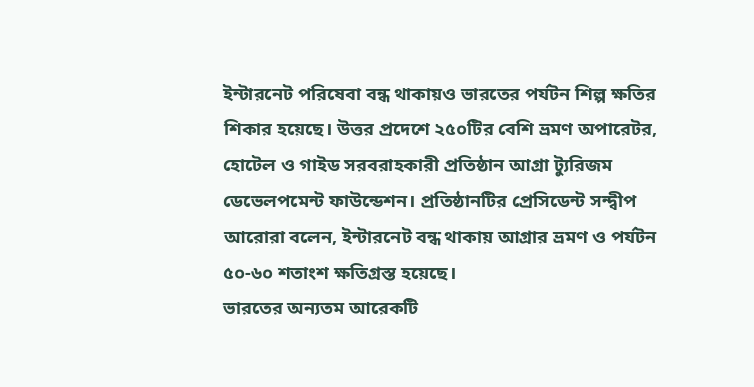ইন্টারনেট পরিষেবা বন্ধ থাকায়ও ভারতের পর্যটন শিল্প ক্ষতির শিকার হয়েছে। উত্তর প্রদেশে ২৫০টির বেশি ভ্রমণ অপারেটর, হোটেল ও গাইড সরবরাহকারী প্রতিষ্ঠান আগ্রা ট্যুরিজম ডেভেলপমেন্ট ফাউন্ডেশন। প্রতিষ্ঠানটির প্রেসিডেন্ট সন্দ্বীপ আরোরা বলেন, ইন্টারনেট বন্ধ থাকায় আগ্রার ভ্রমণ ও পর্যটন ৫০-৬০ শতাংশ ক্ষতিগ্রস্ত হয়েছে।
ভারতের অন্যতম আরেকটি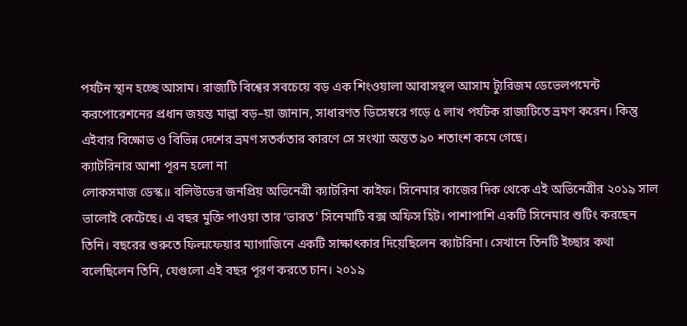পর্যটন স্থান হচ্ছে আসাম। রাজ্যটি বিশ্বের সবচেয়ে বড় এক শিংওয়ালা আবাসস্থল আসাম ট্যুরিজম ডেভেলপমেন্ট করপোরেশনের প্রধান জয়ন্ত মাল্লা বড়–য়া জানান, সাধারণত ডিসেম্বরে গড়ে ৫ লাখ পর্যটক রাজ্যটিতে ভ্রমণ করেন। কিন্তু এইবার বিক্ষোভ ও বিভিন্ন দেশের ভ্রমণ সতর্কতার কারণে সে সংখ্যা অন্তত ৯০ শতাংশ কমে গেছে।
ক্যাটরিনার আশা পূরন হলো না
লোকসমাজ ডেস্ক॥ বলিউডের জনপ্রিয় অভিনেত্রী ক্যাটরিনা কাইফ। সিনেমার কাজের দিক থেকে এই অভিনেত্রীর ২০১৯ সাল ভালোই কেটেছে। এ বছর মুক্তি পাওয়া তার ‘ভারত’ সিনেমাটি বক্স অফিস হিট। পাশাপাশি একটি সিনেমার শুটিং করছেন তিনি। বছরের শুরুতে ফিল্মফেয়ার ম্যাগাজিনে একটি সাক্ষাৎকার দিয়েছিলেন ক্যাটরিনা। সেখানে তিনটি ইচ্ছার কথা বলেছিলেন তিনি, যেগুলো এই বছর পূরণ করতে চান। ২০১৯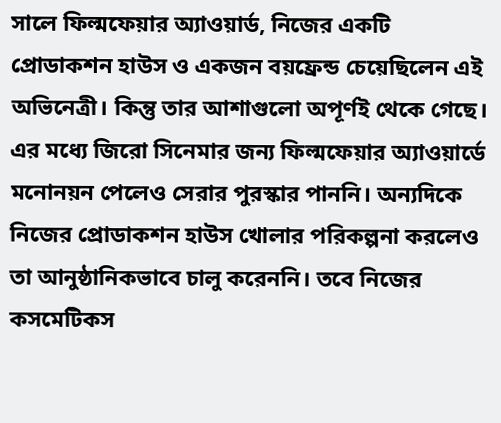সালে ফিল্মফেয়ার অ্যাওয়ার্ড, নিজের একটি প্রোডাকশন হাউস ও একজন বয়ফ্রেন্ড চেয়েছিলেন এই অভিনেত্রী। কিন্তু তার আশাগুলো অপূর্ণই থেকে গেছে।
এর মধ্যে জিরো সিনেমার জন্য ফিল্মফেয়ার অ্যাওয়ার্ডে মনোনয়ন পেলেও সেরার পুরস্কার পাননি। অন্যদিকে নিজের প্রোডাকশন হাউস খোলার পরিকল্পনা করলেও তা আনুষ্ঠানিকভাবে চালু করেননি। তবে নিজের কসমেটিকস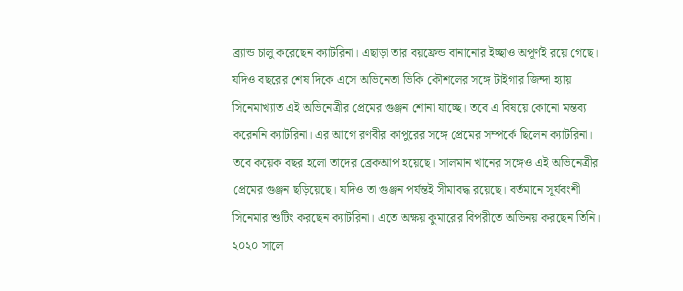ব্র্যান্ড চালু করেছেন ক্যাটরিনা। এছাড়া তার বয়ফ্রেন্ড বানানোর ইচ্ছাও অপূর্ণই রয়ে গেছে। যদিও বছরের শেষ দিকে এসে অভিনেতা ভিকি কৌশলের সঙ্গে টাইগার জিন্দা হ্যায় সিনেমাখ্যাত এই অভিনেত্রীর প্রেমের গুঞ্জন শোনা যাচ্ছে। তবে এ বিষয়ে কোনো মন্তব্য করেননি ক্যাটরিনা। এর আগে রণবীর কাপুরের সঙ্গে প্রেমের সম্পর্কে ছিলেন ক্যাটরিনা। তবে কয়েক বছর হলো তাদের ব্রেকআপ হয়েছে। সালমান খানের সঙ্গেও এই অভিনেত্রীর প্রেমের গুঞ্জন ছড়িয়েছে। যদিও তা গুঞ্জন পর্যন্তই সীমাবদ্ধ রয়েছে। বর্তমানে সূর্যবংশী সিনেমার শুটিং করছেন ক্যাটরিনা। এতে অক্ষয় কুমারের বিপরীতে অভিনয় করছেন তিনি। ২০২০ সালে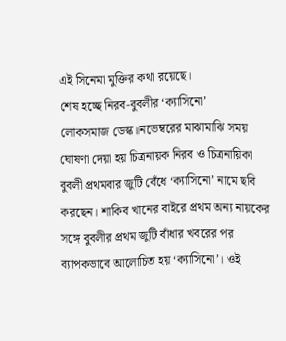এই সিনেমা মুক্তির কথা রয়েছে।
শেষ হচ্ছে নিরব-বুবলীর ‘ক্যাসিনো’
লোকসমাজ ডেস্ক॥নভেম্বরের মাঝামাঝি সময় ঘোষণা দেয়া হয় চিত্রনায়ক নিরব ও চিত্রনায়িকা বুবলী প্রথমবার জুটি বেঁধে ‘ক্যাসিনো’ নামে ছবি করছেন। শাকিব খানের বাইরে প্রথম অন্য নায়কের সঙ্গে বুবলীর প্রথম জুটি বাঁধার খবরের পর ব্যাপকভাবে আলোচিত হয় ‘ক্যাসিনো’। ওই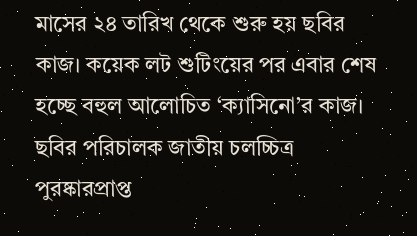মাসের ২৪ তারিখ থেকে শুরু হয় ছবির কাজ। কয়েক লট শুটিংয়ের পর এবার শেষ হচ্ছে বহুল আলোচিত ‘ক্যাসিনো’র কাজ।
ছবির পরিচালক জাতীয় চলচ্চিত্র পুরষ্কারপ্রাপ্ত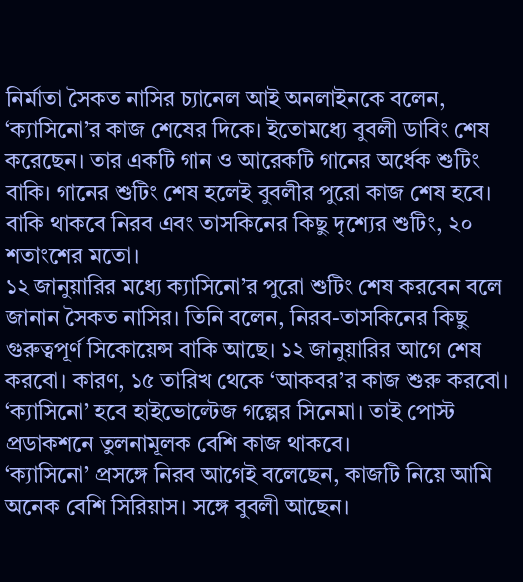নির্মাতা সৈকত নাসির চ্যানেল আই অনলাইনকে বলেন, ‘ক্যাসিনো’র কাজ শেষের দিকে। ইতোমধ্যে বুবলী ডাবিং শেষ করেছেন। তার একটি গান ও আরেকটি গানের অর্ধেক শুটিং বাকি। গানের শুটিং শেষ হলেই বুবলীর পুরো কাজ শেষ হবে। বাকি থাকবে নিরব এবং তাসকিনের কিছু দৃশ্যের শুটিং, ২০ শতাংশের মতো।
১২ জানুয়ারির মধ্যে ক্যাসিনো’র পুরো শুটিং শেষ করবেন বলে জানান সৈকত নাসির। তিনি বলেন, নিরব-তাসকিনের কিছু গুরুত্বপূর্ণ সিকোয়েন্স বাকি আছে। ১২ জানুয়ারির আগে শেষ করবো। কারণ, ১৫ তারিখ থেকে ‘আকবর’র কাজ শুরু করবো। ‘ক্যাসিনো’ হবে হাইভোল্টেজ গল্পের সিনেমা। তাই পোস্ট প্রডাকশনে তুলনামূলক বেশি কাজ থাকবে।
‘ক্যাসিনো’ প্রসঙ্গে নিরব আগেই বলেছেন, কাজটি নিয়ে আমি অনেক বেশি সিরিয়াস। সঙ্গে বুবলী আছেন।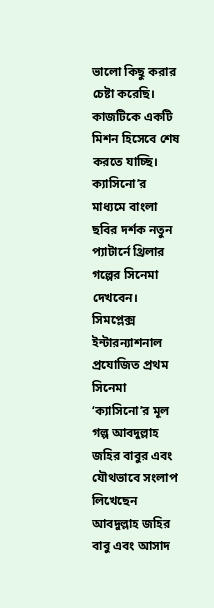ভালো কিছু করার চেষ্টা করেছি। কাজটিকে একটি মিশন হিসেবে শেষ করতে যাচ্ছি। ক্যাসিনো’র মাধ্যমে বাংলা ছবির দর্শক নতুন প্যাটার্নে থ্রিলার গল্পের সিনেমা দেখবেন।
সিমপ্লেক্স ইন্টারন্যাশনাল প্রযোজিত প্রথম সিনেমা ‘ক্যাসিনো’র মূল গল্প আবদুল্লাহ জহির বাবুর এবং যৌথভাবে সংলাপ লিখেছেন আবদুল্লাহ জহির বাবু এবং আসাদ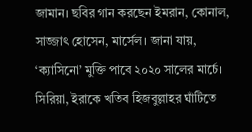জামান। ছবির গান করছেন ইমরান, কোনাল, সাজ্জাৎ হোসেন, মার্সেল। জানা যায়, ‘ক্যাসিনো’ মুক্তি পাবে ২০২০ সালের মার্চে।
সিরিয়া, ইরাকে খতিব হিজবুল্লাহর ঘাঁটিতে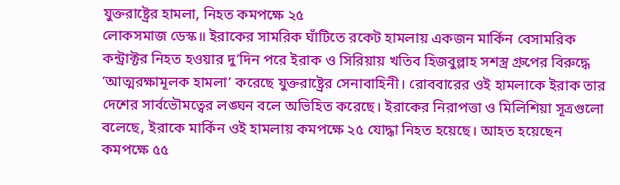যুক্তরাষ্ট্রের হামলা, নিহত কমপক্ষে ২৫
লোকসমাজ ডেস্ক॥ ইরাকের সামরিক ঘাঁটিতে রকেট হামলায় একজন মার্কিন বেসামরিক কন্ট্রাক্টর নিহত হওয়ার দু’দিন পরে ইরাক ও সিরিয়ায় খতিব হিজবুল্লাহ সশস্ত্র গ্রুপের বিরুদ্ধে ‘আত্মরক্ষামূলক হামলা’ করেছে যুক্তরাষ্ট্রের সেনাবাহিনী। রোববারের ওই হামলাকে ইরাক তার দেশের সার্বভৌমত্বের লঙ্ঘন বলে অভিহিত করেছে। ইরাকের নিরাপত্তা ও মিলিশিয়া সূত্রগুলো বলেছে, ইরাকে মার্কিন ওই হামলায় কমপক্ষে ২৫ যোদ্ধা নিহত হয়েছে। আহত হয়েছেন কমপক্ষে ৫৫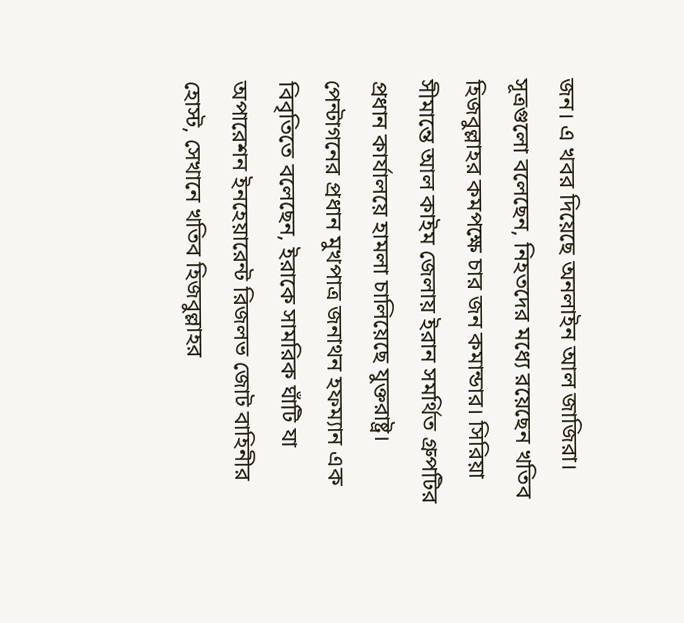জন। এ খবর দিয়েছে অনলাইন আল জাজিরা। সূত্রগুলো বলেছেন, নিহতদের মধ্যে রয়েছেন খতিব হিজবুল্লাহর কমপক্ষে চার জন কমান্ডার। সিরিয়া সীমান্তে আল কাইম জেলায় ইরান সমর্থিত গ্রুপটির প্রধান কার্যালয়ে হামলা চালিয়েছে যুক্তরাষ্ট্র। পেন্টাগনের প্রধান মুখপাত্র জনাথন হফম্যান এক বিবৃতিতে বলেছেন, ইরাকে সামরিক ঘাঁটি যা অপারেশন ইনহেয়ারেন্ট রিজলভ জোট বাহিনীর হোস্ট, সেখানে খতিব হিজবুল্লাহর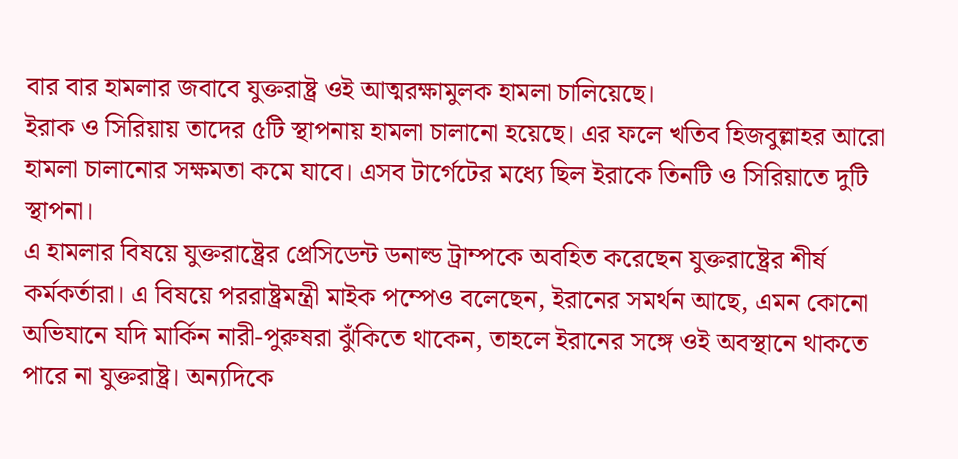বার বার হামলার জবাবে যুক্তরাষ্ট্র ওই আত্মরক্ষামুলক হামলা চালিয়েছে।
ইরাক ও সিরিয়ায় তাদের ৫টি স্থাপনায় হামলা চালানো হয়েছে। এর ফলে খতিব হিজবুল্লাহর আরো হামলা চালানোর সক্ষমতা কমে যাবে। এসব টার্গেটের মধ্যে ছিল ইরাকে তিনটি ও সিরিয়াতে দুটি স্থাপনা।
এ হামলার বিষয়ে যুক্তরাষ্ট্রের প্রেসিডেন্ট ডনাল্ড ট্রাম্পকে অবহিত করেছেন যুক্তরাষ্ট্রের শীর্ষ কর্মকর্তারা। এ বিষয়ে পররাষ্ট্রমন্ত্রী মাইক পম্পেও বলেছেন, ইরানের সমর্থন আছে, এমন কোনো অভিযানে যদি মার্কিন নারী-পুরুষরা ঝুঁকিতে থাকেন, তাহলে ইরানের সঙ্গে ওই অবস্থানে থাকতে পারে না যুক্তরাষ্ট্র। অন্যদিকে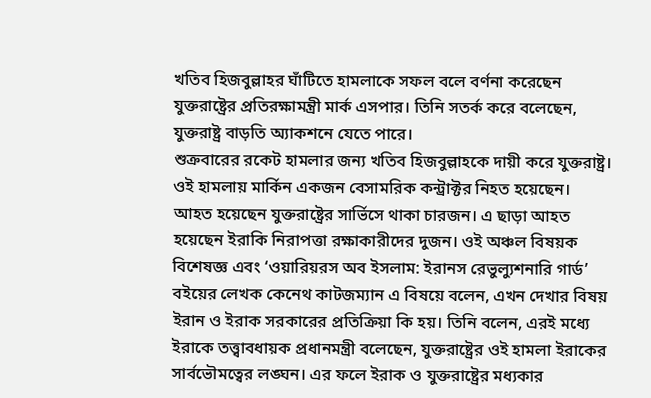খতিব হিজবুল্লাহর ঘাঁটিতে হামলাকে সফল বলে বর্ণনা করেছেন যুক্তরাষ্ট্রের প্রতিরক্ষামন্ত্রী মার্ক এসপার। তিনি সতর্ক করে বলেছেন, যুক্তরাষ্ট্র বাড়তি অ্যাকশনে যেতে পারে।
শুক্রবারের রকেট হামলার জন্য খতিব হিজবুল্লাহকে দায়ী করে যুক্তরাষ্ট্র। ওই হামলায় মার্কিন একজন বেসামরিক কন্ট্রাক্টর নিহত হয়েছেন। আহত হয়েছেন যুক্তরাষ্ট্রের সার্ভিসে থাকা চারজন। এ ছাড়া আহত হয়েছেন ইরাকি নিরাপত্তা রক্ষাকারীদের দুজন। ওই অঞ্চল বিষয়ক বিশেষজ্ঞ এবং ‘ওয়ারিয়রস অব ইসলাম: ইরানস রেভুল্যুশনারি গার্ড’ বইয়ের লেখক কেনেথ কাটজম্যান এ বিষয়ে বলেন, এখন দেখার বিষয় ইরান ও ইরাক সরকারের প্রতিক্রিয়া কি হয়। তিনি বলেন, এরই মধ্যে ইরাকে তত্ত্বাবধায়ক প্রধানমন্ত্রী বলেছেন, যুক্তরাষ্ট্রের ওই হামলা ইরাকের সার্বভৌমত্বের লঙ্ঘন। এর ফলে ইরাক ও যুক্তরাষ্ট্রের মধ্যকার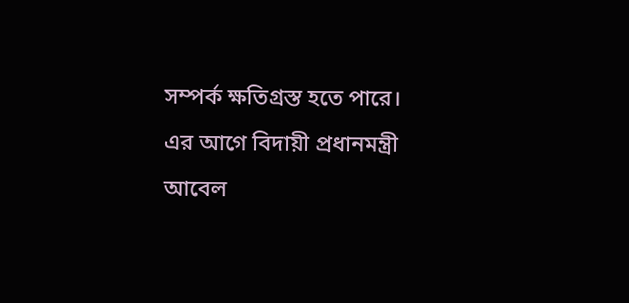সম্পর্ক ক্ষতিগ্রস্ত হতে পারে। এর আগে বিদায়ী প্রধানমন্ত্রী আবেল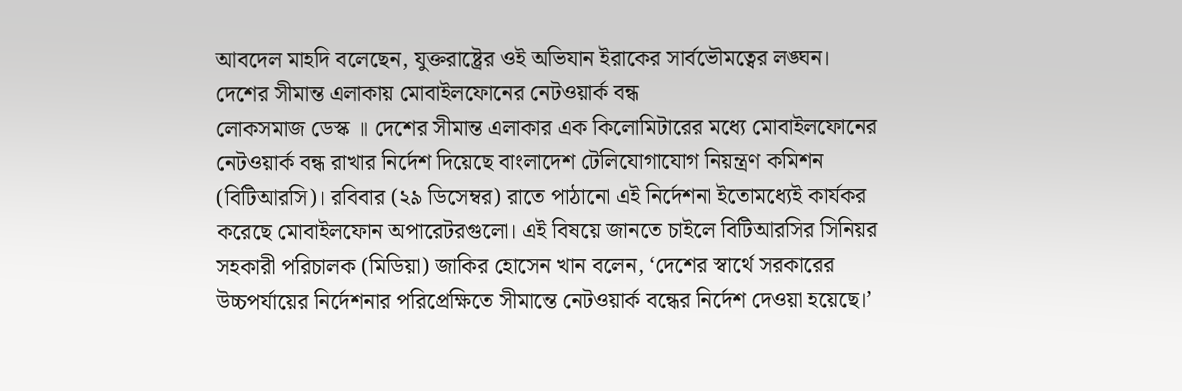আবদেল মাহদি বলেছেন, যুক্তরাষ্ট্রের ওই অভিযান ইরাকের সার্বভৌমত্বের লঙ্ঘন।
দেশের সীমান্ত এলাকায় মোবাইলফোনের নেটওয়ার্ক বন্ধ
লোকসমাজ ডেস্ক ॥ দেশের সীমান্ত এলাকার এক কিলোমিটারের মধ্যে মোবাইলফোনের নেটওয়ার্ক বন্ধ রাখার নির্দেশ দিয়েছে বাংলাদেশ টেলিযোগাযোগ নিয়ন্ত্রণ কমিশন (বিটিআরসি)। রবিবার (২৯ ডিসেম্বর) রাতে পাঠানো এই নির্দেশনা ইতোমধ্যেই কার্যকর করেছে মোবাইলফোন অপারেটরগুলো। এই বিষয়ে জানতে চাইলে বিটিআরসির সিনিয়র সহকারী পরিচালক (মিডিয়া) জাকির হোসেন খান বলেন, ‘দেশের স্বার্থে সরকারের উচ্চপর্যায়ের নির্দেশনার পরিপ্রেক্ষিতে সীমান্তে নেটওয়ার্ক বন্ধের নির্দেশ দেওয়া হয়েছে।’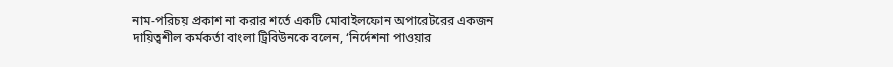নাম-পরিচয় প্রকাশ না করার শর্তে একটি মোবাইলফোন অপারেটরের একজন দায়িত্বশীল কর্মকর্তা বাংলা ট্রিবিউনকে বলেন, ‘নির্দেশনা পাওয়ার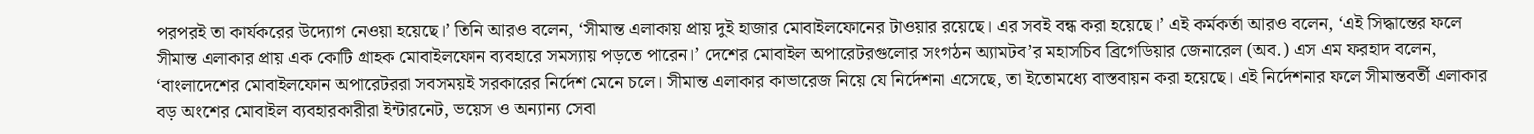পরপরই তা কার্যকরের উদ্যোগ নেওয়া হয়েছে।’ তিনি আরও বলেন, ‘সীমান্ত এলাকায় প্রায় দুই হাজার মোবাইলফোনের টাওয়ার রয়েছে। এর সবই বন্ধ করা হয়েছে।’ এই কর্মকর্তা আরও বলেন, ‘এই সিদ্ধান্তের ফলে সীমান্ত এলাকার প্রায় এক কোটি গ্রাহক মোবাইলফোন ব্যবহারে সমস্যায় পড়তে পারেন।’ দেশের মোবাইল অপারেটরগুলোর সংগঠন অ্যামটব’র মহাসচিব ব্রিগেডিয়ার জেনারেল (অব.) এস এম ফরহাদ বলেন, ‘বাংলাদেশের মোবাইলফোন অপারেটররা সবসময়ই সরকারের নির্দেশ মেনে চলে। সীমান্ত এলাকার কাভারেজ নিয়ে যে নির্দেশনা এসেছে, তা ইতোমধ্যে বাস্তবায়ন করা হয়েছে। এই নির্দেশনার ফলে সীমান্তবর্তী এলাকার বড় অংশের মোবাইল ব্যবহারকারীরা ইন্টারনেট, ভয়েস ও অন্যান্য সেবা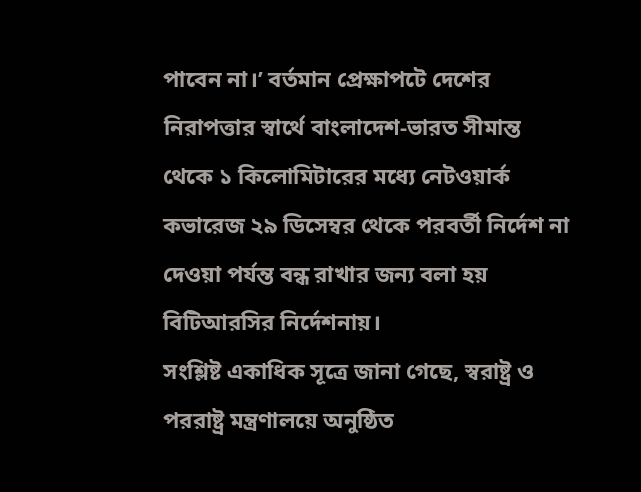পাবেন না।’ বর্তমান প্রেক্ষাপটে দেশের নিরাপত্তার স্বার্থে বাংলাদেশ-ভারত সীমান্ত থেকে ১ কিলোমিটারের মধ্যে নেটওয়ার্ক কভারেজ ২৯ ডিসেম্বর থেকে পরবর্তী নির্দেশ না দেওয়া পর্যন্ত বন্ধ রাখার জন্য বলা হয় বিটিআরসির নির্দেশনায়।
সংশ্লিষ্ট একাধিক সূত্রে জানা গেছে, স্বরাষ্ট্র ও পররাষ্ট্র মন্ত্রণালয়ে অনুষ্ঠিত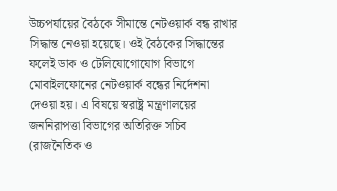উচ্চপর্যায়ের বৈঠকে সীমান্তে নেটওয়ার্ক বন্ধ রাখার সিদ্ধান্ত নেওয়া হয়েছে। ওই বৈঠকের সিদ্ধান্তের ফলেই ডাক ও টেলিযোগোযোগ বিভাগে মোবাইলফোনের নেটওয়ার্ক বন্ধের নির্দেশনা দেওয়া হয়। এ বিষয়ে স্বরাষ্ট্র মন্ত্রণালয়ের জননিরাপত্তা বিভাগের অতিরিক্ত সচিব (রাজনৈতিক ও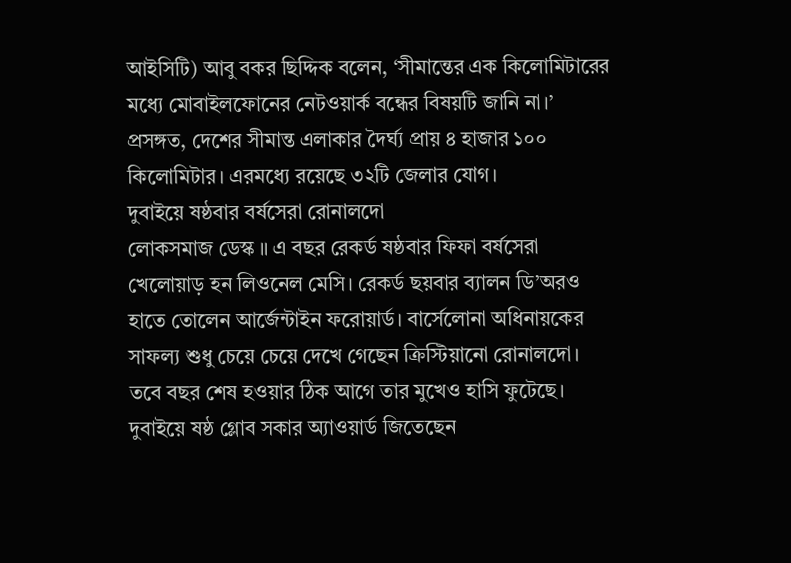আইসিটি) আবু বকর ছিদ্দিক বলেন, ‘সীমান্তের এক কিলোমিটারের মধ্যে মোবাইলফোনের নেটওয়ার্ক বন্ধের বিষয়টি জানি না।’ প্রসঙ্গত, দেশের সীমান্ত এলাকার দৈর্ঘ্য প্রায় ৪ হাজার ১০০ কিলোমিটার। এরমধ্যে রয়েছে ৩২টি জেলার যোগ।
দুবাইয়ে ষষ্ঠবার বর্ষসেরা রোনালদো
লোকসমাজ ডেস্ক ॥ এ বছর রেকর্ড ষষ্ঠবার ফিফা বর্ষসেরা খেলোয়াড় হন লিওনেল মেসি। রেকর্ড ছয়বার ব্যালন ডি’অরও হাতে তোলেন আর্জেন্টাইন ফরোয়ার্ড। বার্সেলোনা অধিনায়কের সাফল্য শুধু চেয়ে চেয়ে দেখে গেছেন ক্রিস্টিয়ানো রোনালদো। তবে বছর শেষ হওয়ার ঠিক আগে তার মুখেও হাসি ফুটেছে। দুবাইয়ে ষষ্ঠ গ্লোব সকার অ্যাওয়ার্ড জিতেছেন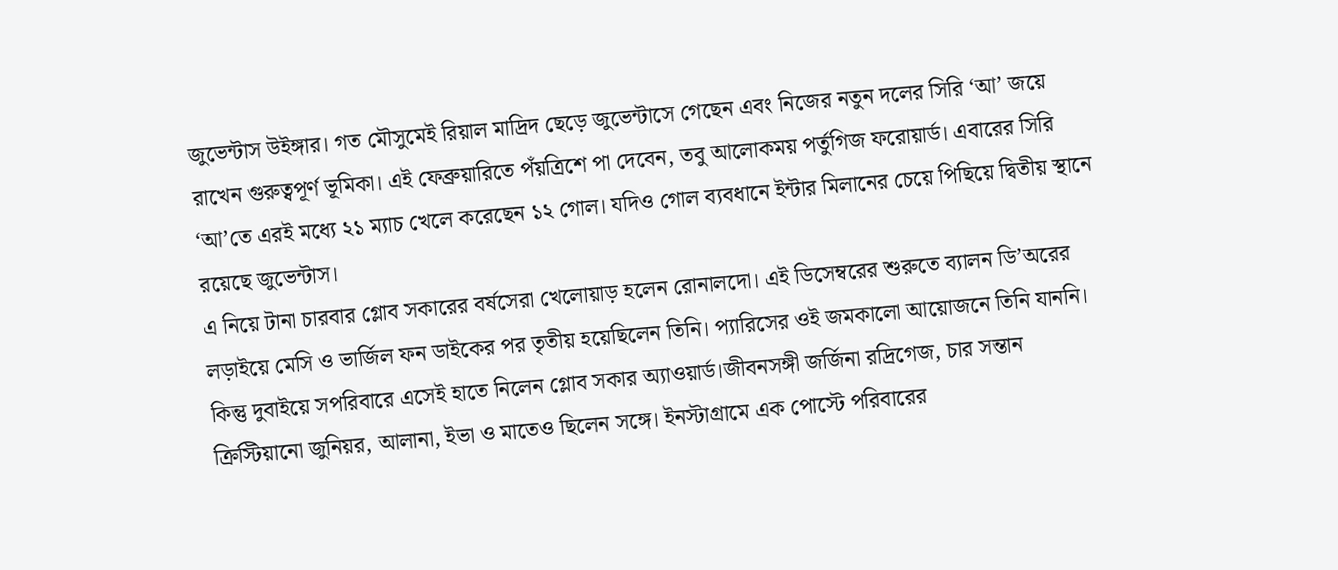জুভেন্টাস উইঙ্গার। গত মৌসুমেই রিয়াল মাদ্রিদ ছেড়ে জুভেন্টাসে গেছেন এবং নিজের নতুন দলের সিরি ‘আ’ জয়ে রাখেন গুরুত্বপূর্ণ ভূমিকা। এই ফেব্রুয়ারিতে পঁয়ত্রিশে পা দেবেন, তবু আলোকময় পর্তুগিজ ফরোয়ার্ড। এবারের সিরি ‘আ’তে এরই মধ্যে ২১ ম্যাচ খেলে করেছেন ১২ গোল। যদিও গোল ব্যবধানে ইন্টার মিলানের চেয়ে পিছিয়ে দ্বিতীয় স্থানে রয়েছে জুভেন্টাস।
এ নিয়ে টানা চারবার গ্লোব সকারের বর্ষসেরা খেলোয়াড় হলেন রোনালদো। এই ডিসেম্বরের শুরুতে ব্যালন ডি’অরের লড়াইয়ে মেসি ও ভার্জিল ফন ডাইকের পর তৃতীয় হয়েছিলেন তিনি। প্যারিসের ওই জমকালো আয়োজনে তিনি যাননি। কিন্তু দুবাইয়ে সপরিবারে এসেই হাতে নিলেন গ্লোব সকার অ্যাওয়ার্ড।জীবনসঙ্গী জর্জিনা রদ্রিগেজ, চার সন্তান ক্রিস্টিয়ানো জুনিয়র, আলানা, ইভা ও মাতেও ছিলেন সঙ্গে। ইনস্টাগ্রামে এক পোস্টে পরিবারের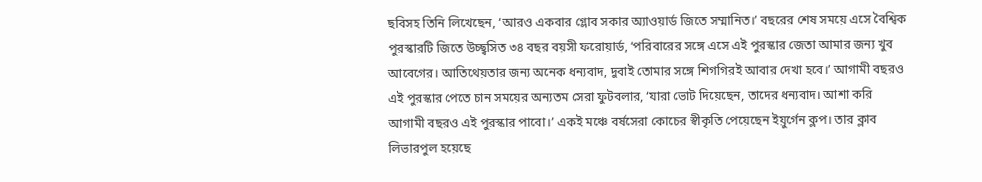ছবিসহ তিনি লিখেছেন, ‘আরও একবার গ্লোব সকার অ্যাওয়ার্ড জিতে সম্মানিত।’ বছরের শেষ সময়ে এসে বৈশ্বিক পুরস্কারটি জিতে উচ্ছ্বসিত ৩৪ বছর বয়সী ফরোয়ার্ড, ‘পরিবারের সঙ্গে এসে এই পুরস্কার জেতা আমার জন্য খুব আবেগের। আতিথেয়তার জন্য অনেক ধন্যবাদ, দুবাই তোমার সঙ্গে শিগগিরই আবার দেখা হবে।’ আগামী বছরও এই পুরস্কার পেতে চান সময়ের অন্যতম সেরা ফুটবলার, ‘যারা ভোট দিয়েছেন, তাদের ধন্যবাদ। আশা করি আগামী বছরও এই পুরস্কার পাবো।’ একই মঞ্চে বর্ষসেরা কোচের স্বীকৃতি পেয়েছেন ইয়ুর্গেন ক্লপ। তার ক্লাব লিভারপুল হয়েছে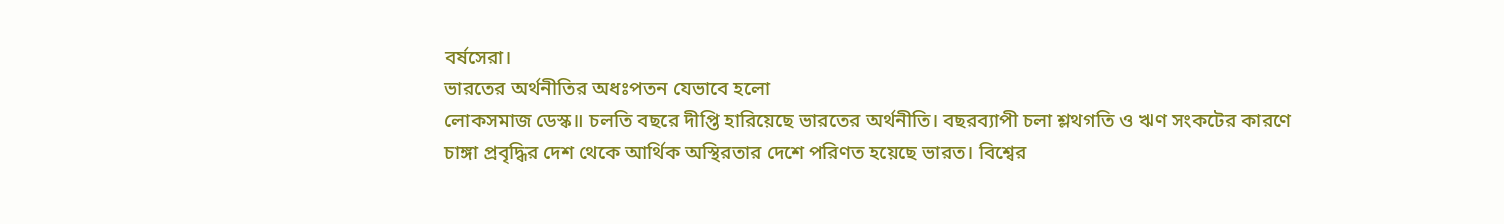বর্ষসেরা।
ভারতের অর্থনীতির অধঃপতন যেভাবে হলো
লোকসমাজ ডেস্ক॥ চলতি বছরে দীপ্তি হারিয়েছে ভারতের অর্থনীতি। বছরব্যাপী চলা শ্লথগতি ও ঋণ সংকটের কারণে চাঙ্গা প্রবৃদ্ধির দেশ থেকে আর্থিক অস্থিরতার দেশে পরিণত হয়েছে ভারত। বিশ্বের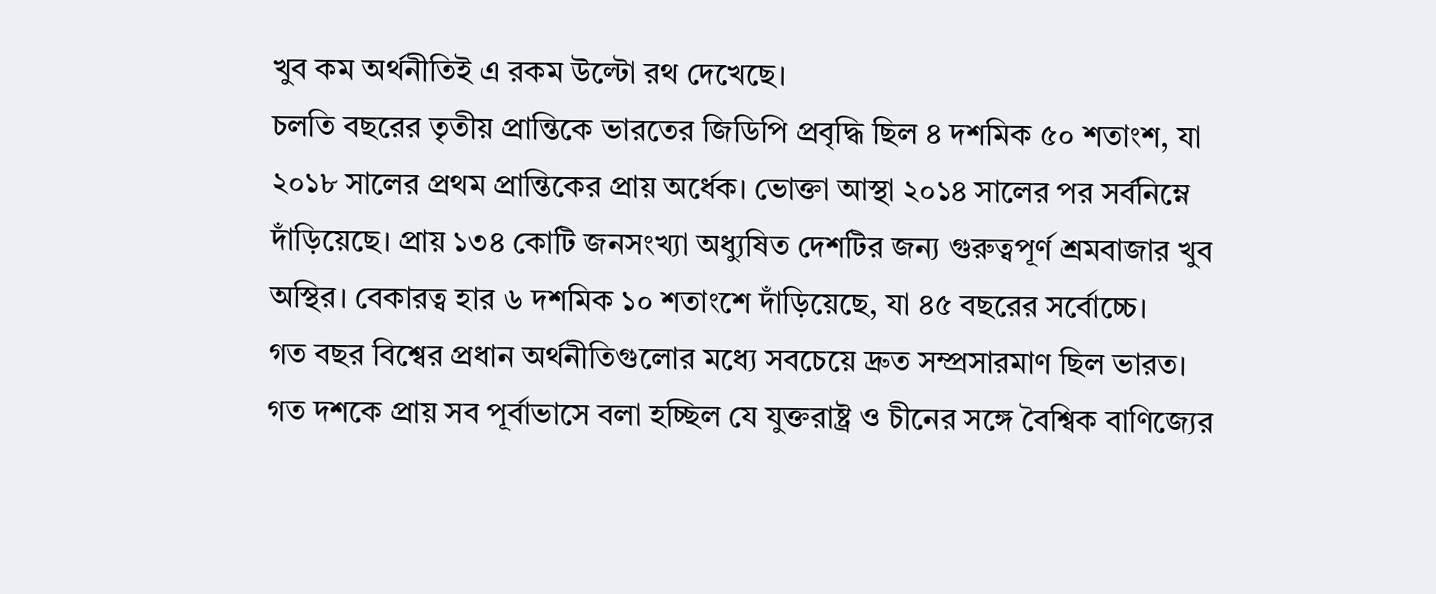খুব কম অর্থনীতিই এ রকম উল্টো রথ দেখেছে।
চলতি বছরের তৃতীয় প্রান্তিকে ভারতের জিডিপি প্রবৃদ্ধি ছিল ৪ দশমিক ৫০ শতাংশ, যা ২০১৮ সালের প্রথম প্রান্তিকের প্রায় অর্ধেক। ভোক্তা আস্থা ২০১৪ সালের পর সর্বনিম্নে দাঁড়িয়েছে। প্রায় ১৩৪ কোটি জনসংখ্যা অধ্যুষিত দেশটির জন্য গুরুত্বপূর্ণ শ্রমবাজার খুব অস্থির। বেকারত্ব হার ৬ দশমিক ১০ শতাংশে দাঁড়িয়েছে, যা ৪৫ বছরের সর্বোচ্চে।
গত বছর বিশ্বের প্রধান অর্থনীতিগুলোর মধ্যে সবচেয়ে দ্রুত সম্প্রসারমাণ ছিল ভারত। গত দশকে প্রায় সব পূর্বাভাসে বলা হচ্ছিল যে যুক্তরাষ্ট্র ও চীনের সঙ্গে বৈশ্বিক বাণিজ্যের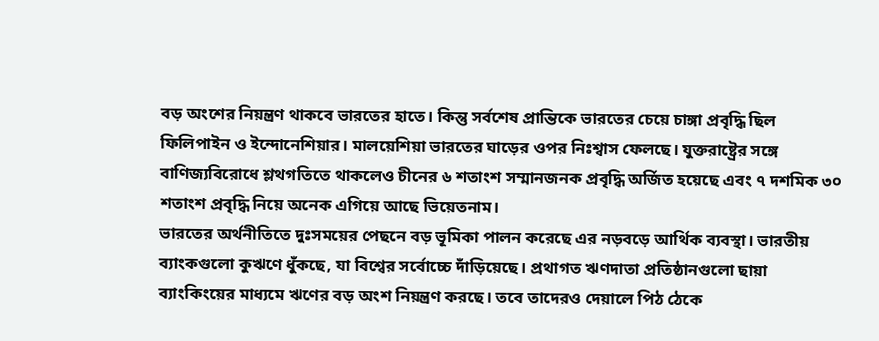বড় অংশের নিয়ন্ত্রণ থাকবে ভারতের হাতে। কিন্তু সর্বশেষ প্রান্তিকে ভারতের চেয়ে চাঙ্গা প্রবৃদ্ধি ছিল ফিলিপাইন ও ইন্দোনেশিয়ার। মালয়েশিয়া ভারতের ঘাড়ের ওপর নিঃশ্বাস ফেলছে। যুক্তরাষ্ট্রের সঙ্গে বাণিজ্যবিরোধে শ্লথগতিতে থাকলেও চীনের ৬ শতাংশ সম্মানজনক প্রবৃদ্ধি অর্জিত হয়েছে এবং ৭ দশমিক ৩০ শতাংশ প্রবৃদ্ধি নিয়ে অনেক এগিয়ে আছে ভিয়েতনাম।
ভারতের অর্থনীতিতে দুঃসময়ের পেছনে বড় ভূমিকা পালন করেছে এর নড়বড়ে আর্থিক ব্যবস্থা। ভারতীয় ব্যাংকগুলো কুঋণে ধুঁকছে, যা বিশ্বের সর্বোচ্চে দাঁড়িয়েছে। প্রথাগত ঋণদাতা প্রতিষ্ঠানগুলো ছায়া ব্যাংকিংয়ের মাধ্যমে ঋণের বড় অংশ নিয়ন্ত্রণ করছে। তবে তাদেরও দেয়ালে পিঠ ঠেকে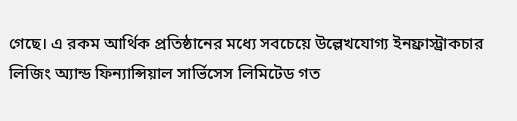গেছে। এ রকম আর্থিক প্রতিষ্ঠানের মধ্যে সবচেয়ে উল্লেখযোগ্য ইনফ্রাস্ট্রাকচার লিজিং অ্যান্ড ফিন্যান্সিয়াল সার্ভিসেস লিমিটেড গত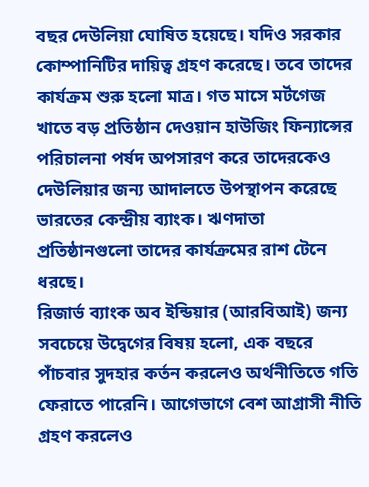বছর দেউলিয়া ঘোষিত হয়েছে। যদিও সরকার কোম্পানিটির দায়িত্ব গ্রহণ করেছে। তবে তাদের কার্যক্রম শুরু হলো মাত্র। গত মাসে মর্টগেজ খাতে বড় প্রতিষ্ঠান দেওয়ান হাউজিং ফিন্যান্সের পরিচালনা পর্ষদ অপসারণ করে তাদেরকেও দেউলিয়ার জন্য আদালতে উপস্থাপন করেছে ভারতের কেন্দ্রীয় ব্যাংক। ঋণদাতা প্রতিষ্ঠানগুলো তাদের কার্যক্রমের রাশ টেনে ধরছে।
রিজার্ভ ব্যাংক অব ইন্ডিয়ার (আরবিআই) জন্য সবচেয়ে উদ্বেগের বিষয় হলো, এক বছরে পাঁচবার সুদহার কর্তন করলেও অর্থনীতিতে গতি ফেরাতে পারেনি। আগেভাগে বেশ আগ্রাসী নীতি গ্রহণ করলেও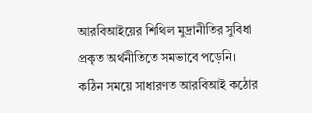আরবিআইয়ের শিথিল মুদ্রানীতির সুবিধা প্রকৃত অর্থনীতিতে সমভাবে পড়েনি। কঠিন সময়ে সাধারণত আরবিআই কঠোর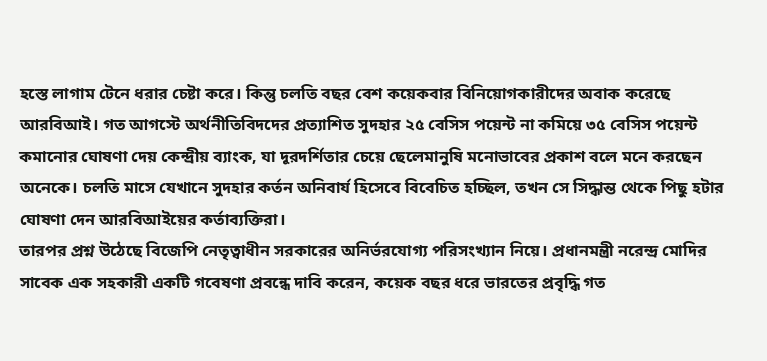হস্তে লাগাম টেনে ধরার চেষ্টা করে। কিন্তু চলতি বছর বেশ কয়েকবার বিনিয়োগকারীদের অবাক করেছে আরবিআই। গত আগস্টে অর্থনীতিবিদদের প্রত্যাশিত সুদহার ২৫ বেসিস পয়েন্ট না কমিয়ে ৩৫ বেসিস পয়েন্ট কমানোর ঘোষণা দেয় কেন্দ্রীয় ব্যাংক, যা দূরদর্শিতার চেয়ে ছেলেমানুষি মনোভাবের প্রকাশ বলে মনে করছেন অনেকে। চলতি মাসে যেখানে সুদহার কর্তন অনিবার্য হিসেবে বিবেচিত হচ্ছিল, তখন সে সিদ্ধান্ত থেকে পিছু হটার ঘোষণা দেন আরবিআইয়ের কর্তাব্যক্তিরা।
তারপর প্রশ্ন উঠেছে বিজেপি নেতৃত্বাধীন সরকারের অনির্ভরযোগ্য পরিসংখ্যান নিয়ে। প্রধানমন্ত্রী নরেন্দ্র মোদির সাবেক এক সহকারী একটি গবেষণা প্রবন্ধে দাবি করেন, কয়েক বছর ধরে ভারতের প্রবৃদ্ধি গত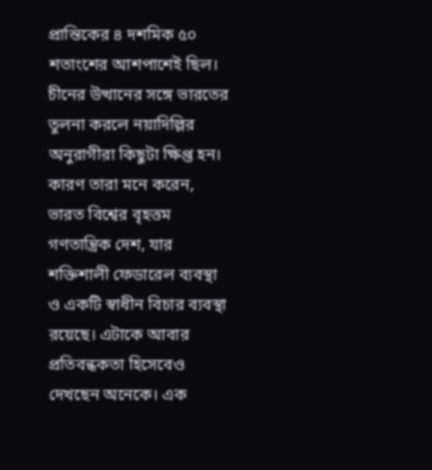প্রান্তিকের ৪ দশমিক ৫০ শতাংশের আশপাশেই ছিল।
চীনের উত্থানের সঙ্গে ভারতের তুলনা করলে নয়াদিল্লির অনুরাগীরা কিছুটা ক্ষিপ্ত হন। কারণ তারা মনে করেন, ভারত বিশ্বের বৃহত্তম গণতান্ত্রিক দেশ, যার শক্তিশালী ফেডারেল ব্যবস্থা ও একটি স্বাধীন বিচার ব্যবস্থা রয়েছে। এটাকে আবার প্রতিবন্ধকতা হিসেবেও দেখছেন অনেকে। এক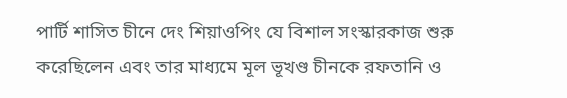পার্টি শাসিত চীনে দেং শিয়াওপিং যে বিশাল সংস্কারকাজ শুরু করেছিলেন এবং তার মাধ্যমে মূল ভূখণ্ড চীনকে রফতানি ও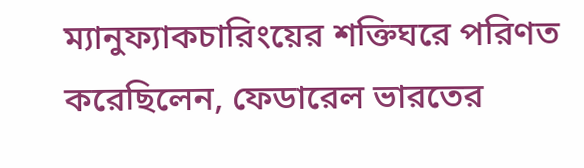ম্যানুফ্যাকচারিংয়ের শক্তিঘরে পরিণত করেছিলেন, ফেডারেল ভারতের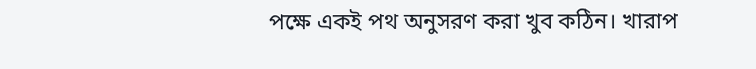পক্ষে একই পথ অনুসরণ করা খুব কঠিন। খারাপ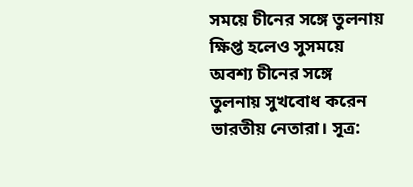সময়ে চীনের সঙ্গে তুলনায় ক্ষিপ্ত হলেও সুসময়ে অবশ্য চীনের সঙ্গে তুলনায় সুখবোধ করেন ভারতীয় নেতারা। সূত্র: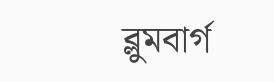ব্লুমবার্গ